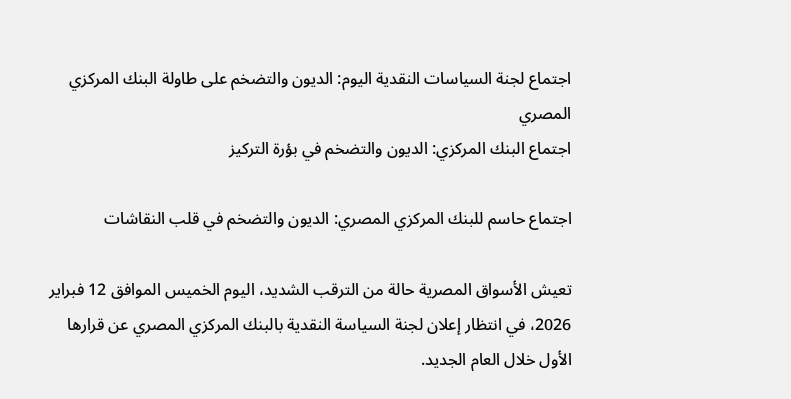اجتماع لجنة السياسات النقدية اليوم: الديون والتضخم على طاولة البنك المركزي المصري
اجتماع البنك المركزي: الديون والتضخم في بؤرة التركيز

اجتماع حاسم للبنك المركزي المصري: الديون والتضخم في قلب النقاشات

تعيش الأسواق المصرية حالة من الترقب الشديد، اليوم الخميس الموافق 12 فبراير 2026، في انتظار إعلان لجنة السياسة النقدية بالبنك المركزي المصري عن قرارها الأول خلال العام الجديد.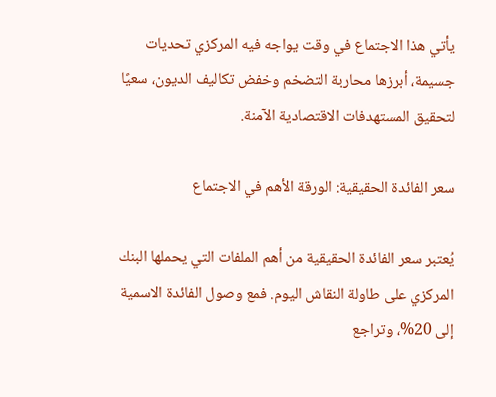يأتي هذا الاجتماع في وقت يواجه فيه المركزي تحديات جسيمة، أبرزها محاربة التضخم وخفض تكاليف الديون، سعيًا لتحقيق المستهدفات الاقتصادية الآمنة.

سعر الفائدة الحقيقية: الورقة الأهم في الاجتماع

يُعتبر سعر الفائدة الحقيقية من أهم الملفات التي يحملها البنك المركزي على طاولة النقاش اليوم. فمع وصول الفائدة الاسمية إلى 20%، وتراجع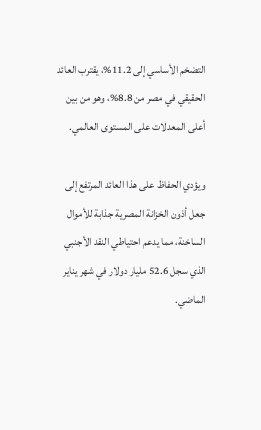التضخم الأساسي إلى 11.2%، يقترب العائد الحقيقي في مصر من 8.8%، وهو من بين أعلى المعدلات على المستوى العالمي.

ويؤدي الحفاظ على هذا العائد المرتفع إلى جعل أذون الخزانة المصرية جذابة للأموال الساخنة، مما يدعم احتياطي النقد الأجنبي الذي سجل 52.6 مليار دولار في شهر يناير الماضي.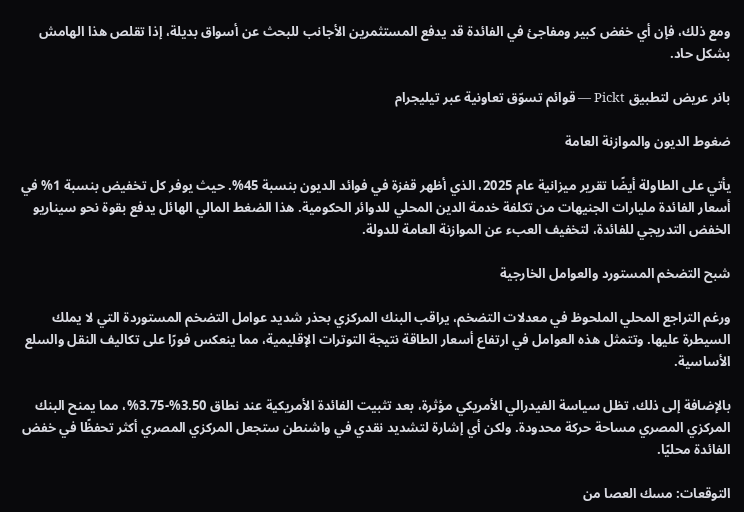ومع ذلك، فإن أي خفض كبير ومفاجئ في الفائدة قد يدفع المستثمرين الأجانب للبحث عن أسواق بديلة، إذا تقلص هذا الهامش بشكل حاد.

بانر عريض لتطبيق Pickt — قوائم تسوّق تعاونية عبر تيليجرام

ضغوط الديون والموازنة العامة

يأتي على الطاولة أيضًا تقرير ميزانية عام 2025، الذي أظهر قفزة في فوائد الديون بنسبة 45%. حيث يوفر كل تخفيض بنسبة 1% في أسعار الفائدة مليارات الجنيهات من تكلفة خدمة الدين المحلي للدوائر الحكومية. هذا الضغط المالي الهائل يدفع بقوة نحو سيناريو الخفض التدريجي للفائدة، لتخفيف العبء عن الموازنة العامة للدولة.

شبح التضخم المستورد والعوامل الخارجية

ورغم التراجع المحلي الملحوظ في معدلات التضخم، يراقب البنك المركزي بحذر شديد عوامل التضخم المستوردة التي لا يملك السيطرة عليها. وتتمثل هذه العوامل في ارتفاع أسعار الطاقة نتيجة التوترات الإقليمية، مما ينعكس فورًا على تكاليف النقل والسلع الأساسية.

بالإضافة إلى ذلك، تظل سياسة الفيدرالي الأمريكي مؤثرة، بعد تثبيت الفائدة الأمريكية عند نطاق 3.50%-3.75%، مما يمنح البنك المركزي المصري مساحة حركة محدودة. ولكن أي إشارة لتشديد نقدي في واشنطن ستجعل المركزي المصري أكثر تحفظًا في خفض الفائدة محليًا.

التوقعات: مسك العصا من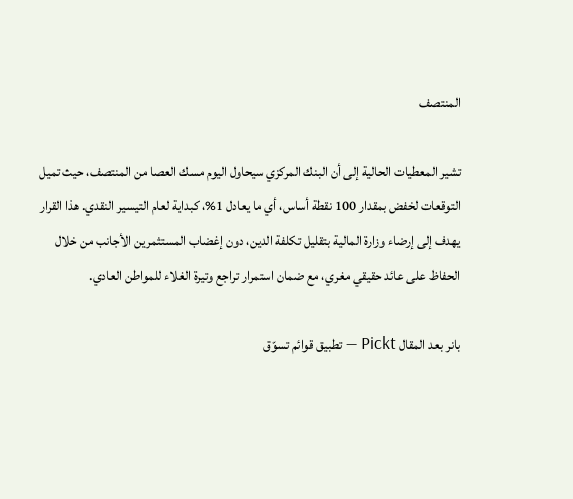المنتصف

تشير المعطيات الحالية إلى أن البنك المركزي سيحاول اليوم مسك العصا من المنتصف، حيث تميل التوقعات لخفض بمقدار 100 نقطة أساس، أي ما يعادل 1%، كبداية لعام التيسير النقدي. هذا القرار يهدف إلى إرضاء وزارة المالية بتقليل تكلفة الدين، دون إغضاب المستثمرين الأجانب من خلال الحفاظ على عائد حقيقي مغري، مع ضمان استمرار تراجع وتيرة الغلاء للمواطن العادي.

بانر بعد المقال Pickt — تطبيق قوائم تسوّق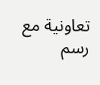تعاونية مع رسم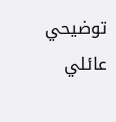توضيحي عائلي